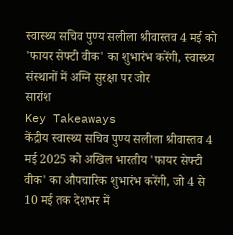स्वास्थ्य सचिव पुण्य सलीला श्रीवास्तव 4 मई को 'फायर सेफ्टी वीक' का शुभारंभ करेंगी, स्वास्थ्य संस्थानों में अग्नि सुरक्षा पर जोर
सारांश
Key Takeaways
केंद्रीय स्वास्थ्य सचिव पुण्य सलीला श्रीवास्तव 4 मई 2025 को अखिल भारतीय 'फायर सेफ्टी वीक' का औपचारिक शुभारंभ करेंगी, जो 4 से 10 मई तक देशभर में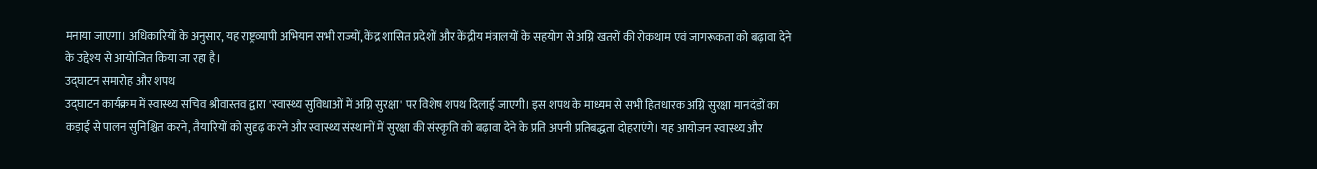मनाया जाएगा। अधिकारियों के अनुसार, यह राष्ट्रव्यापी अभियान सभी राज्यों, केंद्र शासित प्रदेशों और केंद्रीय मंत्रालयों के सहयोग से अग्नि खतरों की रोकथाम एवं जागरूकता को बढ़ावा देने के उद्देश्य से आयोजित किया जा रहा है।
उद्घाटन समारोह और शपथ
उद्घाटन कार्यक्रम में स्वास्थ्य सचिव श्रीवास्तव द्वारा 'स्वास्थ्य सुविधाओं में अग्नि सुरक्षा' पर विशेष शपथ दिलाई जाएगी। इस शपथ के माध्यम से सभी हितधारक अग्नि सुरक्षा मानदंडों का कड़ाई से पालन सुनिश्चित करने, तैयारियों को सुदृढ़ करने और स्वास्थ्य संस्थानों में सुरक्षा की संस्कृति को बढ़ावा देने के प्रति अपनी प्रतिबद्धता दोहराएंगे। यह आयोजन स्वास्थ्य और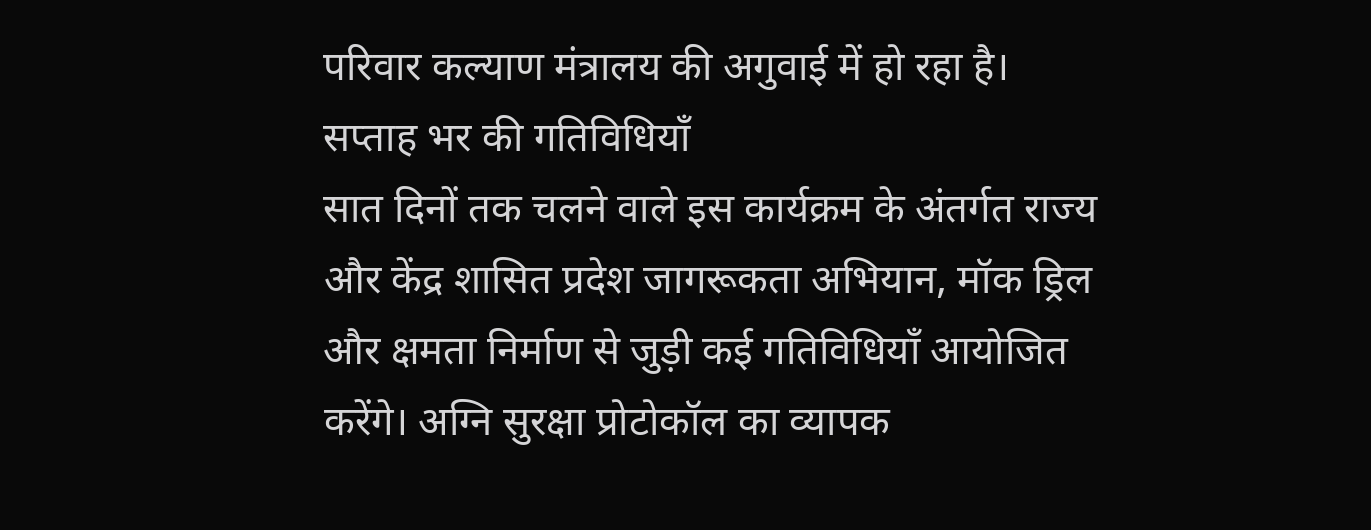परिवार कल्याण मंत्रालय की अगुवाई में हो रहा है।
सप्ताह भर की गतिविधियाँ
सात दिनों तक चलने वाले इस कार्यक्रम के अंतर्गत राज्य और केंद्र शासित प्रदेश जागरूकता अभियान, मॉक ड्रिल और क्षमता निर्माण से जुड़ी कई गतिविधियाँ आयोजित करेंगे। अग्नि सुरक्षा प्रोटोकॉल का व्यापक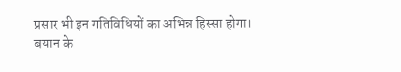प्रसार भी इन गतिविधियों का अभिन्न हिस्सा होगा।
बयान के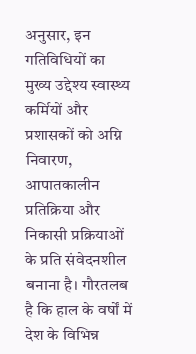अनुसार, इन गतिविधियों का मुख्य उद्देश्य स्वास्थ्य कर्मियों और प्रशासकों को अग्नि निवारण, आपातकालीन प्रतिक्रिया और निकासी प्रक्रियाओं के प्रति संवेदनशील बनाना है। गौरतलब है कि हाल के वर्षों में देश के विभिन्न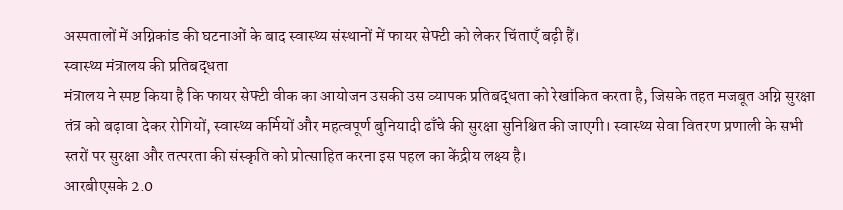अस्पतालों में अग्निकांड की घटनाओं के बाद स्वास्थ्य संस्थानों में फायर सेफ्टी को लेकर चिंताएँ बढ़ी हैं।
स्वास्थ्य मंत्रालय की प्रतिबद्धता
मंत्रालय ने स्पष्ट किया है कि फायर सेफ्टी वीक का आयोजन उसकी उस व्यापक प्रतिबद्धता को रेखांकित करता है, जिसके तहत मजबूत अग्नि सुरक्षा तंत्र को बढ़ावा देकर रोगियों, स्वास्थ्य कर्मियों और महत्वपूर्ण बुनियादी ढाँचे की सुरक्षा सुनिश्चित की जाएगी। स्वास्थ्य सेवा वितरण प्रणाली के सभी स्तरों पर सुरक्षा और तत्परता की संस्कृति को प्रोत्साहित करना इस पहल का केंद्रीय लक्ष्य है।
आरबीएसके 2.0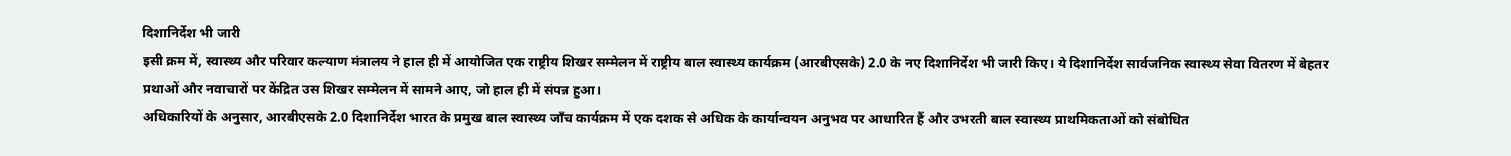दिशानिर्देश भी जारी
इसी क्रम में, स्वास्थ्य और परिवार कल्याण मंत्रालय ने हाल ही में आयोजित एक राष्ट्रीय शिखर सम्मेलन में राष्ट्रीय बाल स्वास्थ्य कार्यक्रम (आरबीएसके) 2.0 के नए दिशानिर्देश भी जारी किए। ये दिशानिर्देश सार्वजनिक स्वास्थ्य सेवा वितरण में बेहतर प्रथाओं और नवाचारों पर केंद्रित उस शिखर सम्मेलन में सामने आए, जो हाल ही में संपन्न हुआ।
अधिकारियों के अनुसार, आरबीएसके 2.0 दिशानिर्देश भारत के प्रमुख बाल स्वास्थ्य जाँच कार्यक्रम में एक दशक से अधिक के कार्यान्वयन अनुभव पर आधारित हैं और उभरती बाल स्वास्थ्य प्राथमिकताओं को संबोधित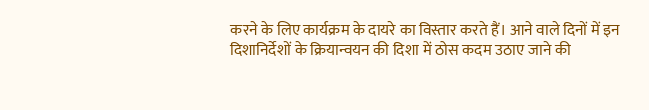करने के लिए कार्यक्रम के दायरे का विस्तार करते हैं। आने वाले दिनों में इन दिशानिर्देशों के क्रियान्वयन की दिशा में ठोस कदम उठाए जाने की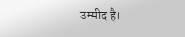उम्मीद है।